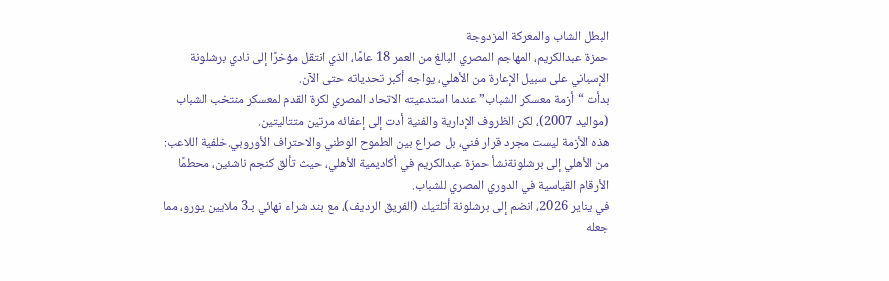البطل الشاب والمعركة المزدوجة
حمزة عبدالكريم، المهاجم المصري البالغ من العمر 18 عامًا، الذي انتقل مؤخرًا إلى نادي برشلونة الإسباني على سبيل الإعارة من الأهلي، يواجه أكبر تحدياته حتى الآن.
بدأت “أزمة معسكر الشباب” عندما استدعيته الاتحاد المصري لكرة القدم لمعسكر منتخب الشباب (مواليد 2007)، لكن الظروف الإدارية والفنية أدت إلى إعفائه مرتين متتاليتين.
هذه الأزمة ليست مجرد قرار فني، بل صراع بين الطموح الوطني والاحتراف الأوروبي.خلفية اللاعب: من الأهلي إلى برشلونةنشأ حمزة عبدالكريم في أكاديمية الأهلي، حيث تألق كنجم ناشئين، محطمًا الأرقام القياسية في الدوري المصري للشباب.
في يناير 2026، انضم إلى برشلونة أتلتيك (الفريق الرديف)، مع بند شراء نهائي بـ3 ملايين يورو، مما جعله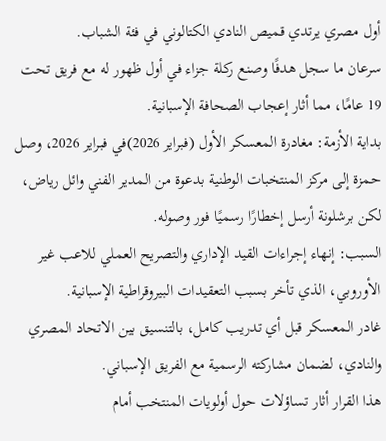أول مصري يرتدي قميص النادي الكتالوني في فئة الشباب.
سرعان ما سجل هدفًا وصنع ركلة جزاء في أول ظهور له مع فريق تحت 19 عامًا، مما أثار إعجاب الصحافة الإسبانية.
بداية الأزمة: مغادرة المعسكر الأول (فبراير 2026)في فبراير 2026، وصل حمزة إلى مركز المنتخبات الوطنية بدعوة من المدير الفني وائل رياض، لكن برشلونة أرسل إخطارًا رسميًا فور وصوله.
السبب: إنهاء إجراءات القيد الإداري والتصريح العملي للاعب غير الأوروبي، الذي تأخر بسبب التعقيدات البيروقراطية الإسبانية.
غادر المعسكر قبل أي تدريب كامل، بالتنسيق بين الاتحاد المصري والنادي، لضمان مشاركته الرسمية مع الفريق الإسباني.
هذا القرار أثار تساؤلات حول أولويات المنتخب أمام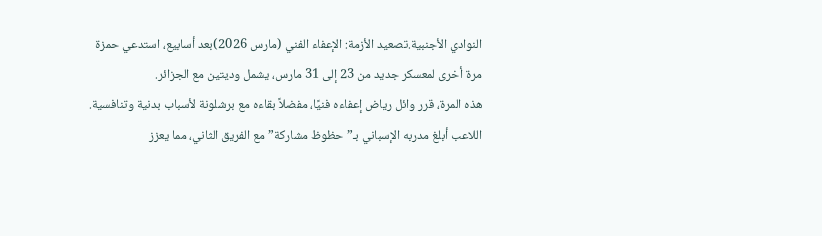النوادي الأجنبية.تصعيد الأزمة: الإعفاء الفني (مارس 2026)بعد أسابيع، استدعي حمزة مرة أخرى لمعسكر جديد من 23 إلى 31 مارس، يشمل وديتين مع الجزائر.
هذه المرة، قرر وائل رياض إعفاءه فنيًا، مفضلاً بقاءه مع برشلونة لأسباب بدنية وتنافسية.
اللاعب أبلغ مدربه الإسباني بـ”حظوظ مشاركة” مع الفريق الثاني، مما يعزز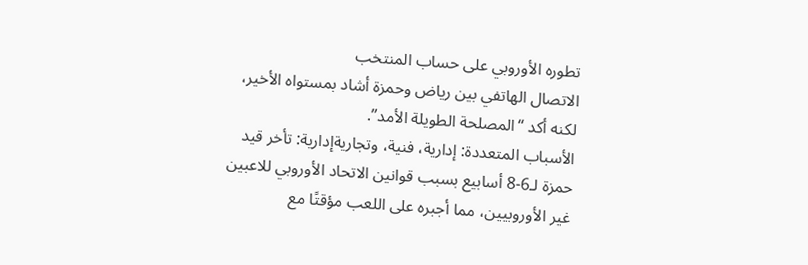تطوره الأوروبي على حساب المنتخب
الاتصال الهاتفي بين رياض وحمزة أشاد بمستواه الأخير، لكنه أكد “المصلحة الطويلة الأمد”.
الأسباب المتعددة: إدارية، فنية، وتجاريةإدارية: تأخر قيد حمزة لـ6-8 أسابيع بسبب قوانين الاتحاد الأوروبي للاعبين غير الأوروبيين، مما أجبره على اللعب مؤقتًا مع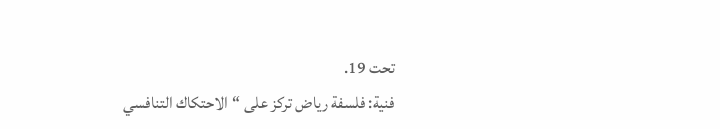تحت 19.
فنية: فلسفة رياض تركز على “الاحتكاك التنافسي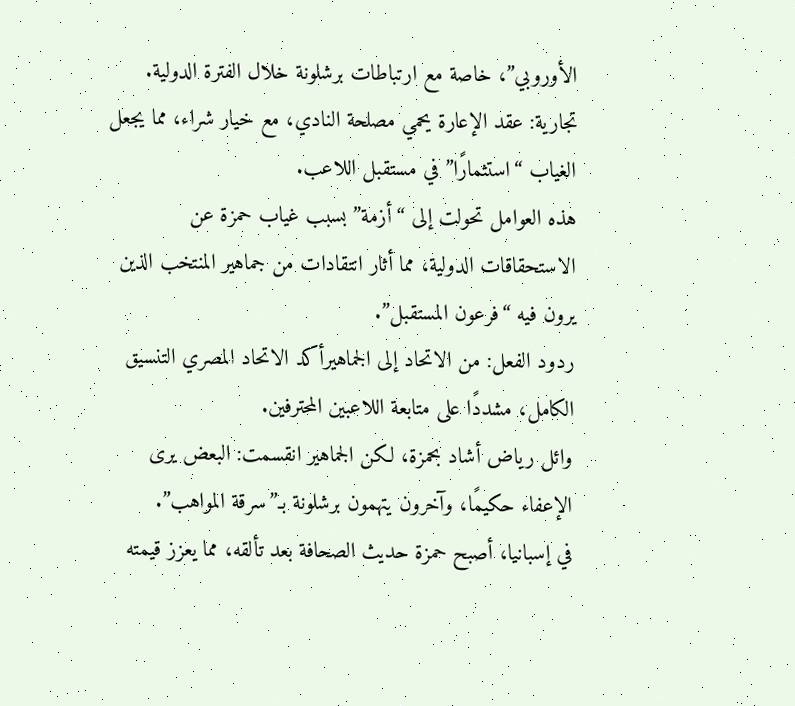الأوروبي”، خاصة مع ارتباطات برشلونة خلال الفترة الدولية.
تجارية: عقد الإعارة يحمي مصلحة النادي، مع خيار شراء، مما يجعل الغياب “استثمارًا” في مستقبل اللاعب.
هذه العوامل تحولت إلى “أزمة” بسبب غياب حمزة عن الاستحقاقات الدولية، مما أثار انتقادات من جماهير المنتخب الذين يرون فيه “فرعون المستقبل”.
ردود الفعل: من الاتحاد إلى الجماهيرأكد الاتحاد المصري التنسيق الكامل، مشددًا على متابعة اللاعبين المحترفين.
وائل رياض أشاد بحمزة، لكن الجماهير انقسمت: البعض يرى الإعفاء حكيمًا، وآخرون يتهمون برشلونة بـ”سرقة المواهب”.
في إسبانيا، أصبح حمزة حديث الصحافة بعد تألقه، مما يعزز قيمته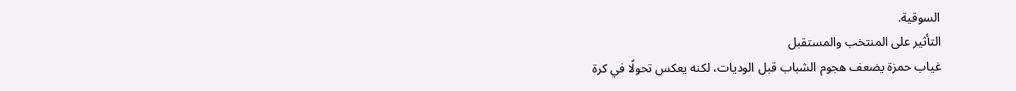السوقية.
التأثير على المنتخب والمستقبل
غياب حمزة يضعف هجوم الشباب قبل الوديات، لكنه يعكس تحولًا في كرة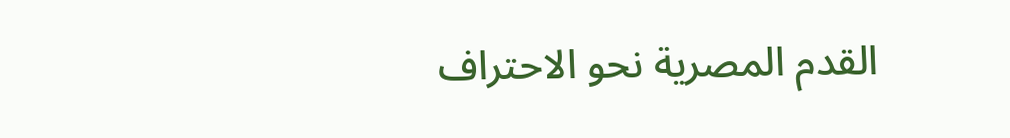القدم المصرية نحو الاحتراف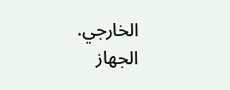الخارجي.
الجهاز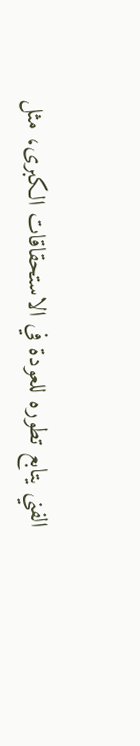الفني يتابع تطوره للعودة في الاستحقاقات الكبرى، مثل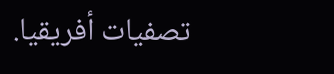تصفيات أفريقيا.